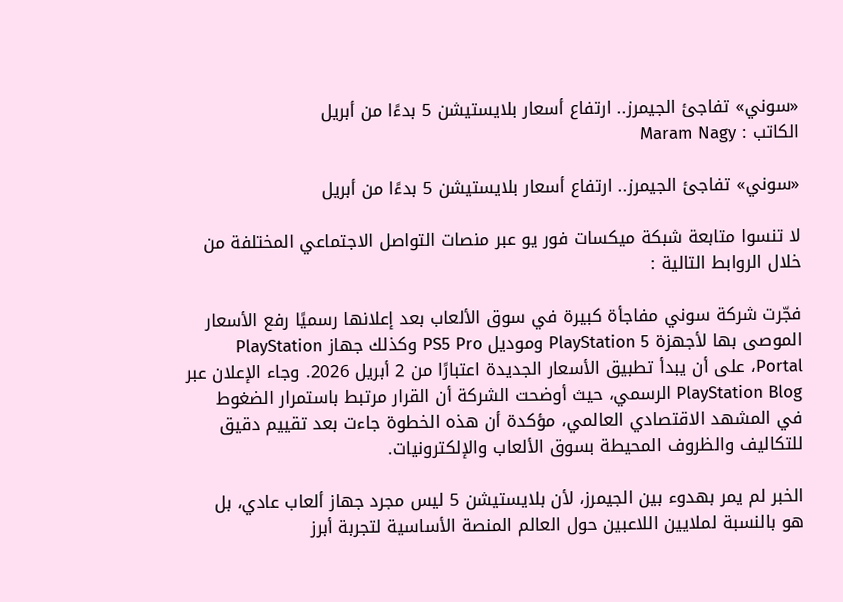«سوني» تفاجئ الجيمرز.. ارتفاع أسعار بلايستيشن 5 بدءًا من أبريل
الكاتب : Maram Nagy

«سوني» تفاجئ الجيمرز.. ارتفاع أسعار بلايستيشن 5 بدءًا من أبريل

لا تنسوا متابعة شبكة ميكسات فور يو عبر منصات التواصل الاجتماعي المختلفة من خلال الروابط التالية :

فجّرت شركة سوني مفاجأة كبيرة في سوق الألعاب بعد إعلانها رسميًا رفع الأسعار الموصى بها لأجهزة PlayStation 5 وموديل PS5 Pro وكذلك جهاز PlayStation Portal، على أن يبدأ تطبيق الأسعار الجديدة اعتبارًا من 2 أبريل 2026. وجاء الإعلان عبر PlayStation Blog الرسمي، حيث أوضحت الشركة أن القرار مرتبط باستمرار الضغوط في المشهد الاقتصادي العالمي، مؤكدة أن هذه الخطوة جاءت بعد تقييم دقيق للتكاليف والظروف المحيطة بسوق الألعاب والإلكترونيات.

الخبر لم يمر بهدوء بين الجيمرز، لأن بلايستيشن 5 ليس مجرد جهاز ألعاب عادي، بل هو بالنسبة لملايين اللاعبين حول العالم المنصة الأساسية لتجربة أبرز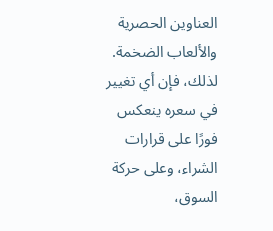العناوين الحصرية والألعاب الضخمة. لذلك، فإن أي تغيير في سعره ينعكس فورًا على قرارات الشراء، وعلى حركة السوق،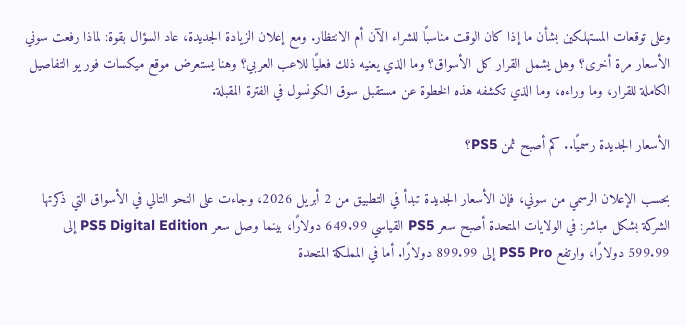وعلى توقعات المستهلكين بشأن ما إذا كان الوقت مناسبًا للشراء الآن أم الانتظار. ومع إعلان الزيادة الجديدة، عاد السؤال بقوة: لماذا رفعت سوني الأسعار مرة أخرى؟ وهل يشمل القرار كل الأسواق؟ وما الذي يعنيه ذلك فعليًا للاعب العربي؟ وهنا يستعرض موقع ميكسات فور يو التفاصيل الكاملة للقرار، وما وراءه، وما الذي تكشفه هذه الخطوة عن مستقبل سوق الكونسول في الفترة المقبلة.

الأسعار الجديدة رسميًا.. كم أصبح ثمن PS5؟

بحسب الإعلان الرسمي من سوني، فإن الأسعار الجديدة تبدأ في التطبيق من 2 أبريل 2026، وجاءت على النحو التالي في الأسواق التي ذكرتها الشركة بشكل مباشر: في الولايات المتحدة أصبح سعر PS5 القياسي 649.99 دولارًا، بينما وصل سعر PS5 Digital Edition إلى 599.99 دولارًا، وارتفع PS5 Pro إلى 899.99 دولارًا. أما في المملكة المتحدة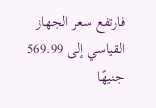فارتفع سعر الجهاز القياسي إلى 569.99 جنيهًا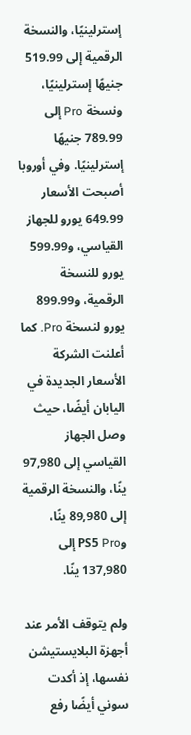إسترلينيًا، والنسخة الرقمية إلى 519.99 جنيهًا إسترلينيًا، ونسخة Pro إلى 789.99 جنيهًا إسترلينيًا. وفي أوروبا أصبحت الأسعار 649.99 يورو للجهاز القياسي، و599.99 يورو للنسخة الرقمية، و899.99 يورو لنسخة Pro. كما أعلنت الشركة الأسعار الجديدة في اليابان أيضًا، حيث وصل الجهاز القياسي إلى 97,980 ينًا، والنسخة الرقمية إلى 89,980 ينًا، وPS5 Pro إلى 137,980 ينًا.

ولم يتوقف الأمر عند أجهزة البلايستيشن نفسها، إذ أكدت سوني أيضًا رفع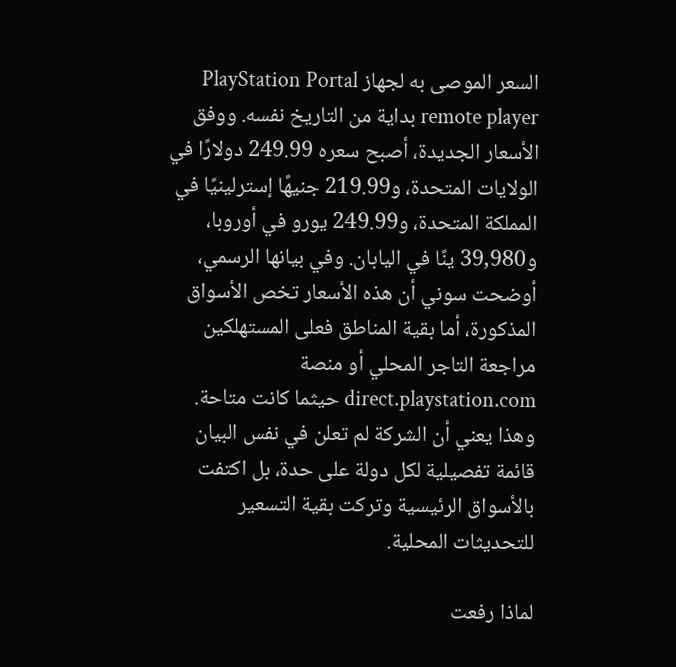السعر الموصى به لجهاز PlayStation Portal remote player بداية من التاريخ نفسه. ووفق الأسعار الجديدة، أصبح سعره 249.99 دولارًا في الولايات المتحدة، و219.99 جنيهًا إسترلينيًا في المملكة المتحدة، و249.99 يورو في أوروبا، و39,980 ينًا في اليابان. وفي بيانها الرسمي، أوضحت سوني أن هذه الأسعار تخص الأسواق المذكورة، أما بقية المناطق فعلى المستهلكين مراجعة التاجر المحلي أو منصة direct.playstation.com حيثما كانت متاحة. وهذا يعني أن الشركة لم تعلن في نفس البيان قائمة تفصيلية لكل دولة على حدة، بل اكتفت بالأسواق الرئيسية وتركت بقية التسعير للتحديثات المحلية.

لماذا رفعت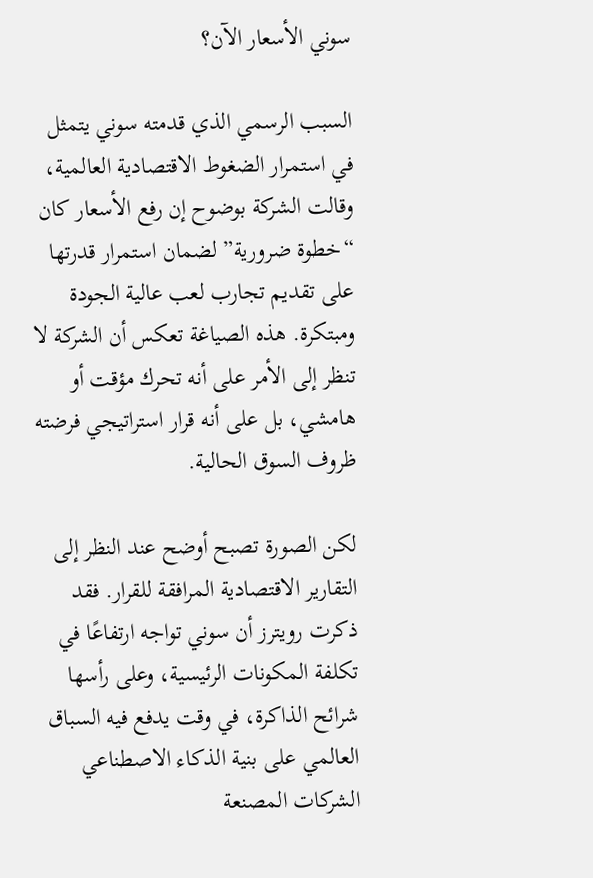سوني الأسعار الآن؟

السبب الرسمي الذي قدمته سوني يتمثل في استمرار الضغوط الاقتصادية العالمية، وقالت الشركة بوضوح إن رفع الأسعار كان “خطوة ضرورية” لضمان استمرار قدرتها على تقديم تجارب لعب عالية الجودة ومبتكرة. هذه الصياغة تعكس أن الشركة لا تنظر إلى الأمر على أنه تحرك مؤقت أو هامشي، بل على أنه قرار استراتيجي فرضته ظروف السوق الحالية.

لكن الصورة تصبح أوضح عند النظر إلى التقارير الاقتصادية المرافقة للقرار. فقد ذكرت رويترز أن سوني تواجه ارتفاعًا في تكلفة المكونات الرئيسية، وعلى رأسها شرائح الذاكرة، في وقت يدفع فيه السباق العالمي على بنية الذكاء الاصطناعي الشركات المصنعة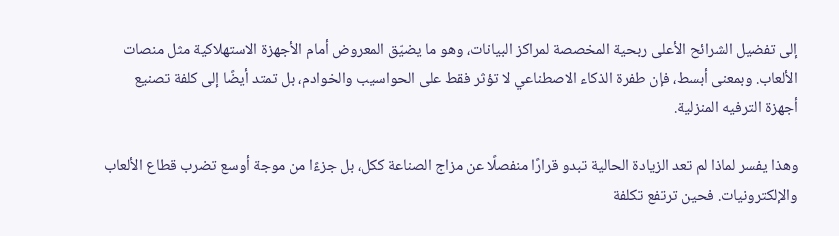إلى تفضيل الشرائح الأعلى ربحية المخصصة لمراكز البيانات، وهو ما يضيّق المعروض أمام الأجهزة الاستهلاكية مثل منصات الألعاب. وبمعنى أبسط، فإن طفرة الذكاء الاصطناعي لا تؤثر فقط على الحواسيب والخوادم، بل تمتد أيضًا إلى كلفة تصنيع أجهزة الترفيه المنزلية.

وهذا يفسر لماذا لم تعد الزيادة الحالية تبدو قرارًا منفصلًا عن مزاج الصناعة ككل، بل جزءًا من موجة أوسع تضرب قطاع الألعاب والإلكترونيات. فحين ترتفع تكلفة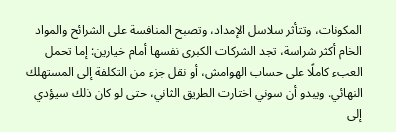المكونات، وتتأثر سلاسل الإمداد، وتصبح المنافسة على الشرائح والمواد الخام أكثر شراسة، تجد الشركات الكبرى نفسها أمام خيارين: إما تحمل العبء كاملًا على حساب الهوامش، أو نقل جزء من التكلفة إلى المستهلك النهائي. ويبدو أن سوني اختارت الطريق الثاني، حتى لو كان ذلك سيؤدي إلى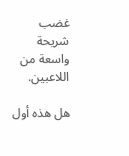غضب شريحة واسعة من اللاعبين.

هل هذه أول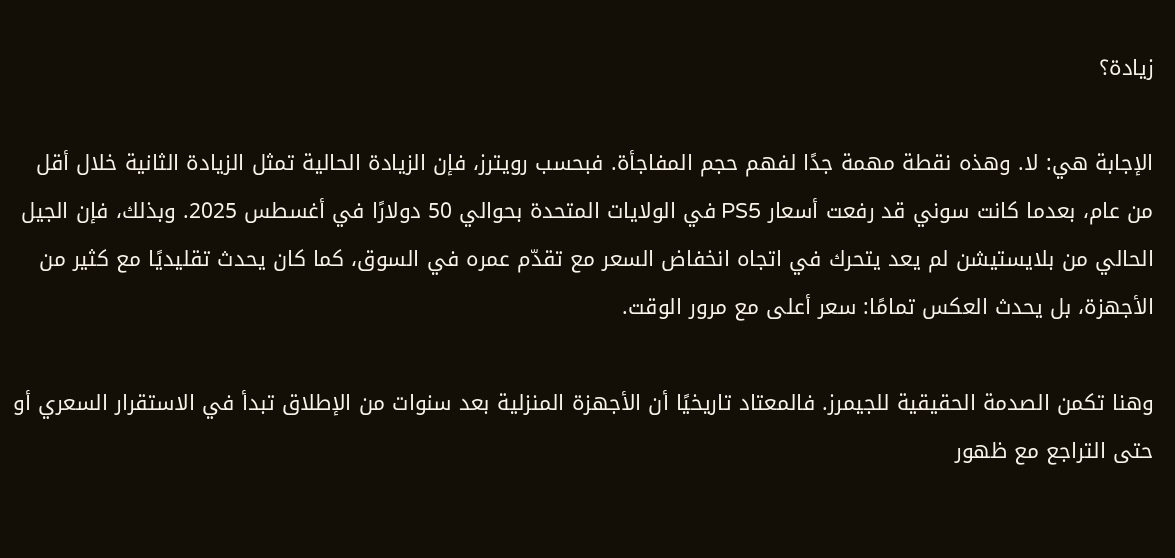زيادة؟

الإجابة هي: لا. وهذه نقطة مهمة جدًا لفهم حجم المفاجأة. فبحسب رويترز، فإن الزيادة الحالية تمثل الزيادة الثانية خلال أقل من عام، بعدما كانت سوني قد رفعت أسعار PS5 في الولايات المتحدة بحوالي 50 دولارًا في أغسطس 2025. وبذلك، فإن الجيل الحالي من بلايستيشن لم يعد يتحرك في اتجاه انخفاض السعر مع تقدّم عمره في السوق، كما كان يحدث تقليديًا مع كثير من الأجهزة، بل يحدث العكس تمامًا: سعر أعلى مع مرور الوقت.

وهنا تكمن الصدمة الحقيقية للجيمرز. فالمعتاد تاريخيًا أن الأجهزة المنزلية بعد سنوات من الإطلاق تبدأ في الاستقرار السعري أو حتى التراجع مع ظهور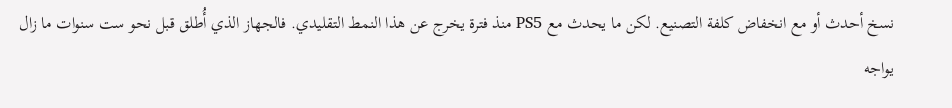نسخ أحدث أو مع انخفاض كلفة التصنيع. لكن ما يحدث مع PS5 منذ فترة يخرج عن هذا النمط التقليدي. فالجهاز الذي أُطلق قبل نحو ست سنوات ما زال يواجه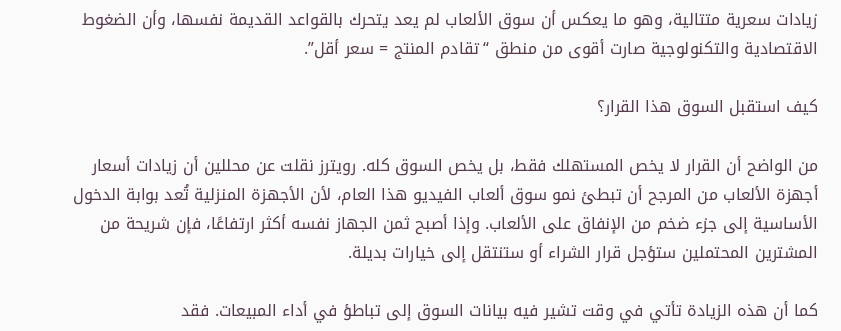زيادات سعرية متتالية، وهو ما يعكس أن سوق الألعاب لم يعد يتحرك بالقواعد القديمة نفسها، وأن الضغوط الاقتصادية والتكنولوجية صارت أقوى من منطق “تقادم المنتج = سعر أقل”.

كيف استقبل السوق هذا القرار؟

من الواضح أن القرار لا يخص المستهلك فقط، بل يخص السوق كله. رويترز نقلت عن محللين أن زيادات أسعار أجهزة الألعاب من المرجح أن تبطئ نمو سوق ألعاب الفيديو هذا العام، لأن الأجهزة المنزلية تُعد بوابة الدخول الأساسية إلى جزء ضخم من الإنفاق على الألعاب. وإذا أصبح ثمن الجهاز نفسه أكثر ارتفاعًا، فإن شريحة من المشترين المحتملين ستؤجل قرار الشراء أو ستنتقل إلى خيارات بديلة.

كما أن هذه الزيادة تأتي في وقت تشير فيه بيانات السوق إلى تباطؤ في أداء المبيعات. فقد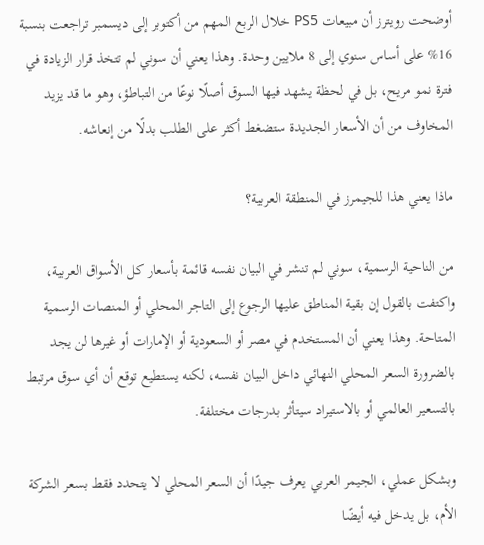أوضحت رويترز أن مبيعات PS5 خلال الربع المهم من أكتوبر إلى ديسمبر تراجعت بنسبة 16% على أساس سنوي إلى 8 ملايين وحدة. وهذا يعني أن سوني لم تتخذ قرار الزيادة في فترة نمو مريح، بل في لحظة يشهد فيها السوق أصلًا نوعًا من التباطؤ، وهو ما قد يزيد المخاوف من أن الأسعار الجديدة ستضغط أكثر على الطلب بدلًا من إنعاشه.

ماذا يعني هذا للجيمرز في المنطقة العربية؟

من الناحية الرسمية، سوني لم تنشر في البيان نفسه قائمة بأسعار كل الأسواق العربية، واكتفت بالقول إن بقية المناطق عليها الرجوع إلى التاجر المحلي أو المنصات الرسمية المتاحة. وهذا يعني أن المستخدم في مصر أو السعودية أو الإمارات أو غيرها لن يجد بالضرورة السعر المحلي النهائي داخل البيان نفسه، لكنه يستطيع توقع أن أي سوق مرتبط بالتسعير العالمي أو بالاستيراد سيتأثر بدرجات مختلفة.

وبشكل عملي، الجيمر العربي يعرف جيدًا أن السعر المحلي لا يتحدد فقط بسعر الشركة الأم، بل يدخل فيه أيضًا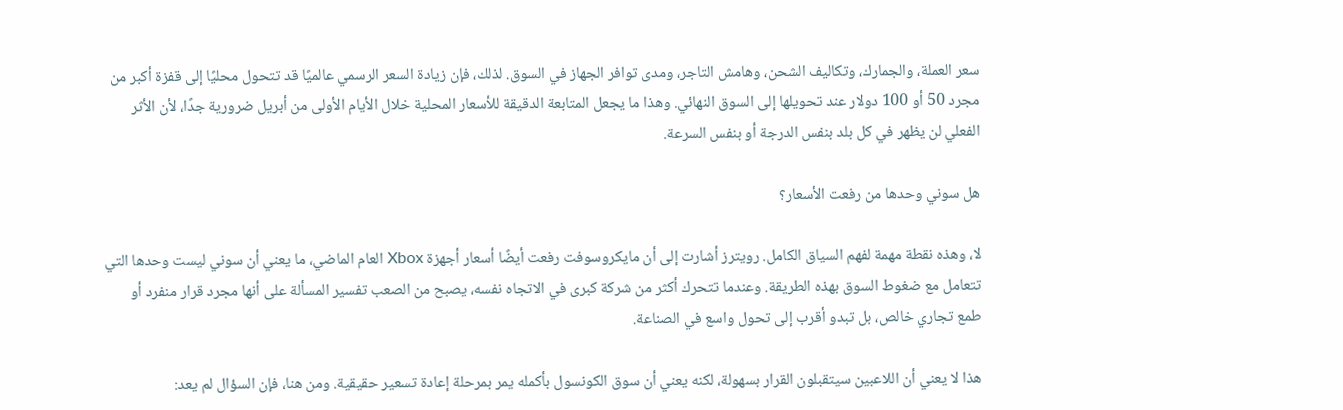سعر العملة، والجمارك، وتكاليف الشحن، وهامش التاجر، ومدى توافر الجهاز في السوق. لذلك، فإن زيادة السعر الرسمي عالميًا قد تتحول محليًا إلى قفزة أكبر من مجرد 50 أو 100 دولار عند تحويلها إلى السوق النهائي. وهذا ما يجعل المتابعة الدقيقة للأسعار المحلية خلال الأيام الأولى من أبريل ضرورية جدًا، لأن الأثر الفعلي لن يظهر في كل بلد بنفس الدرجة أو بنفس السرعة.

هل سوني وحدها من رفعت الأسعار؟

لا، وهذه نقطة مهمة لفهم السياق الكامل. رويترز أشارت إلى أن مايكروسوفت رفعت أيضًا أسعار أجهزة Xbox العام الماضي، ما يعني أن سوني ليست وحدها التي تتعامل مع ضغوط السوق بهذه الطريقة. وعندما تتحرك أكثر من شركة كبرى في الاتجاه نفسه، يصبح من الصعب تفسير المسألة على أنها مجرد قرار منفرد أو طمع تجاري خالص، بل تبدو أقرب إلى تحول واسع في الصناعة.

هذا لا يعني أن اللاعبين سيتقبلون القرار بسهولة، لكنه يعني أن سوق الكونسول بأكمله يمر بمرحلة إعادة تسعير حقيقية. ومن هنا، فإن السؤال لم يعد: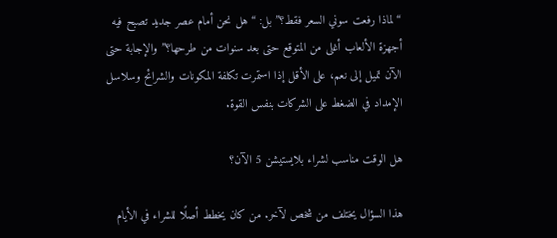“لماذا رفعت سوني السعر فقط؟” بل: “هل نحن أمام عصر جديد تصبح فيه أجهزة الألعاب أغلى من المتوقع حتى بعد سنوات من طرحها؟” والإجابة حتى الآن تميل إلى نعم، على الأقل إذا استمرت تكلفة المكونات والشرائح وسلاسل الإمداد في الضغط على الشركات بنفس القوة.

هل الوقت مناسب لشراء بلايستيشن 5 الآن؟

هذا السؤال يختلف من شخص لآخر. من كان يخطط أصلًا للشراء في الأيام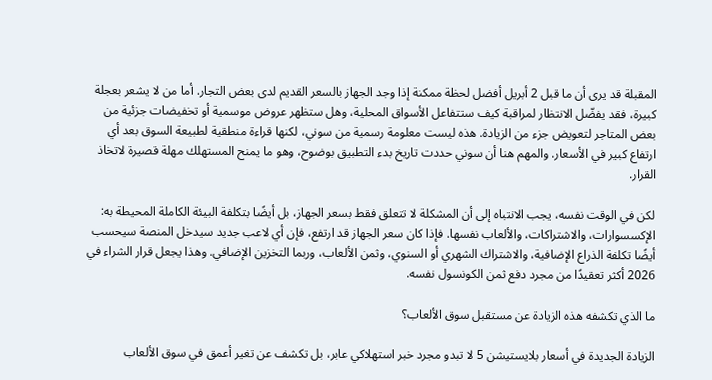المقبلة قد يرى أن ما قبل 2 أبريل أفضل لحظة ممكنة إذا وجد الجهاز بالسعر القديم لدى بعض التجار. أما من لا يشعر بعجلة كبيرة، فقد يفضّل الانتظار لمراقبة كيف ستتفاعل الأسواق المحلية، وهل ستظهر عروض موسمية أو تخفيضات جزئية من بعض المتاجر لتعويض جزء من الزيادة. هذه ليست معلومة رسمية من سوني، لكنها قراءة منطقية لطبيعة السوق بعد أي ارتفاع كبير في الأسعار. والمهم هنا أن سوني حددت تاريخ بدء التطبيق بوضوح، وهو ما يمنح المستهلك مهلة قصيرة لاتخاذ القرار.

لكن في الوقت نفسه، يجب الانتباه إلى أن المشكلة لا تتعلق فقط بسعر الجهاز، بل أيضًا بتكلفة البيئة الكاملة المحيطة به: الإكسسوارات، والاشتراكات، والألعاب نفسها. فإذا كان سعر الجهاز قد ارتفع، فإن أي لاعب جديد سيدخل المنصة سيحسب أيضًا تكلفة الذراع الإضافية، والاشتراك الشهري أو السنوي، وثمن الألعاب، وربما التخزين الإضافي. وهذا يجعل قرار الشراء في 2026 أكثر تعقيدًا من مجرد دفع ثمن الكونسول نفسه.

ما الذي تكشفه هذه الزيادة عن مستقبل سوق الألعاب؟

الزيادة الجديدة في أسعار بلايستيشن 5 لا تبدو مجرد خبر استهلاكي عابر، بل تكشف عن تغير أعمق في سوق الألعاب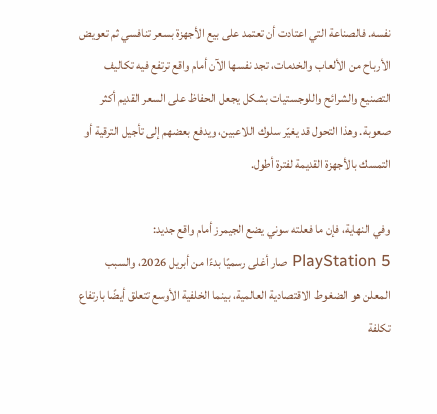نفسه. فالصناعة التي اعتادت أن تعتمد على بيع الأجهزة بسعر تنافسي ثم تعويض الأرباح من الألعاب والخدمات، تجد نفسها الآن أمام واقع ترتفع فيه تكاليف التصنيع والشرائح واللوجستيات بشكل يجعل الحفاظ على السعر القديم أكثر صعوبة. وهذا التحول قد يغيّر سلوك اللاعبين، ويدفع بعضهم إلى تأجيل الترقية أو التمسك بالأجهزة القديمة لفترة أطول.

وفي النهاية، فإن ما فعلته سوني يضع الجيمرز أمام واقع جديد: PlayStation 5 صار أغلى رسميًا بدءًا من أبريل 2026، والسبب المعلن هو الضغوط الاقتصادية العالمية، بينما الخلفية الأوسع تتعلق أيضًا بارتفاع تكلفة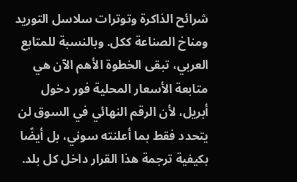شرائح الذاكرة وتوترات سلاسل التوريد ومناخ الصناعة ككل. وبالنسبة للمتابع العربي، تبقى الخطوة الأهم الآن هي متابعة الأسعار المحلية فور دخول أبريل، لأن الرقم النهائي في السوق لن يتحدد فقط بما أعلنته سوني، بل أيضًا بكيفية ترجمة هذا القرار داخل كل بلد.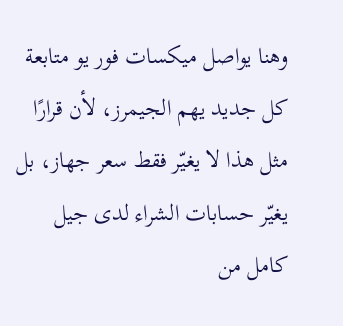وهنا يواصل ميكسات فور يو متابعة كل جديد يهم الجيمرز، لأن قرارًا مثل هذا لا يغيّر فقط سعر جهاز، بل يغيّر حسابات الشراء لدى جيل كامل من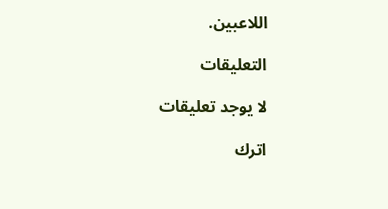اللاعبين.

التعليقات

لا يوجد تعليقات

اترك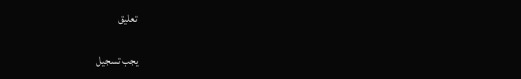تعليق

يجب تسجيل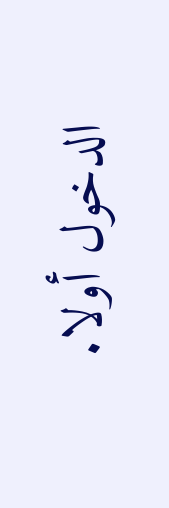الدخول أولا.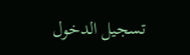تسجيل الدخول